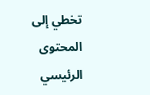تخطي إلى المحتوى الرئيسي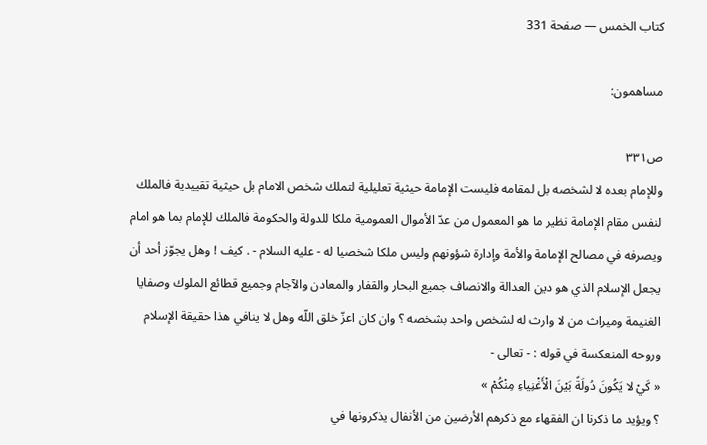كتاب الخمس — صفحة 331

مساهمون:

ص٣٣١
وللإمام بعده لا لشخصه بل لمقامه فليست الإمامة حيثية تعليلية لتملك شخص الامام بل حيثية تقييدية فالملك لنفس مقام الإمامة نظير ما هو المعمول من عدّ الأموال العمومية ملكا للدولة والحكومة فالملك للإمام بما هو امام ويصرفه في مصالح الإمامة والأمة وإدارة شؤونهم وليس ملكا شخصيا له - عليه السلام - . كيف ! وهل يجوّز أحد أن يجعل الإسلام الذي هو دين العدالة والانصاف جميع البحار والقفار والمعادن والآجام وجميع قطائع الملوك وصفايا الغنيمة وميراث من لا وارث له لشخص واحد بشخصه ؟ وان كان اعزّ خلق اللّه وهل لا ينافي هذا حقيقة الإسلام وروحه المنعكسة في قوله : - تعالى -
« كَيْ لا يَكُونَ دُولَةً بَيْنَ الْأَغْنِياءِ مِنْكُمْ »
؟ ويؤيد ما ذكرنا ان الفقهاء مع ذكرهم الأرضين من الأنفال يذكرونها في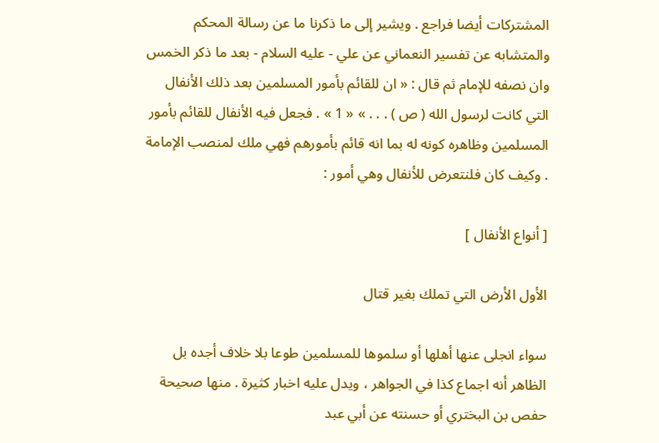المشتركات أيضا فراجع . ويشير إلى ما ذكرنا ما عن رسالة المحكم والمتشابه عن تفسير النعماني عن علي - عليه السلام - بعد ما ذكر الخمس وان نصفه للإمام ثم قال : « ان للقائم بأمور المسلمين بعد ذلك الأنفال التي كانت لرسول الله ( ص ) . . . » « 1 » . فجعل فيه الأنفال للقائم بأمور المسلمين وظاهره كونه له بما انه قائم بأمورهم فهي ملك لمنصب الإمامة . وكيف كان فلنتعرض للأنفال وهي أمور :

[ أنواع الأنفال ]

الأول الأرض التي تملك بغير قتال

سواء انجلى عنها أهلها أو سلموها للمسلمين طوعا بلا خلاف أجده بل الظاهر أنه اجماع كذا في الجواهر ، ويدل عليه اخبار كثيرة . منها صحيحة حفص بن البختري أو حسنته عن أبي عبد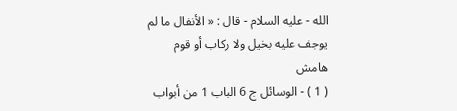الله - عليه السلام - قال : « الأنفال ما لم يوجف عليه بخيل ولا ركاب أو قوم
هامش
( 1 ) - الوسائل ج 6 الباب 1 من أبواب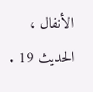الأنفال ، الحديث 19 .